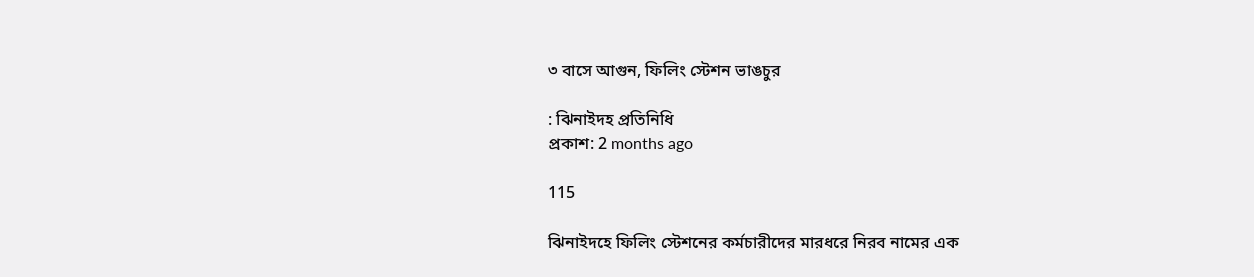৩ বাসে আগুন, ফিলিং স্টেশন ভাঙচুর

: ঝিনাইদহ প্রতিনিধি
প্রকাশ: 2 months ago

115

ঝিনাইদহে ফিলিং স্টেশনের কর্মচারীদের মারধরে নিরব নামের এক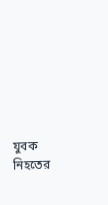যুবক নিহতের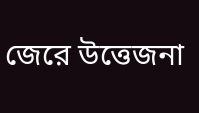জেরে উত্তেজনা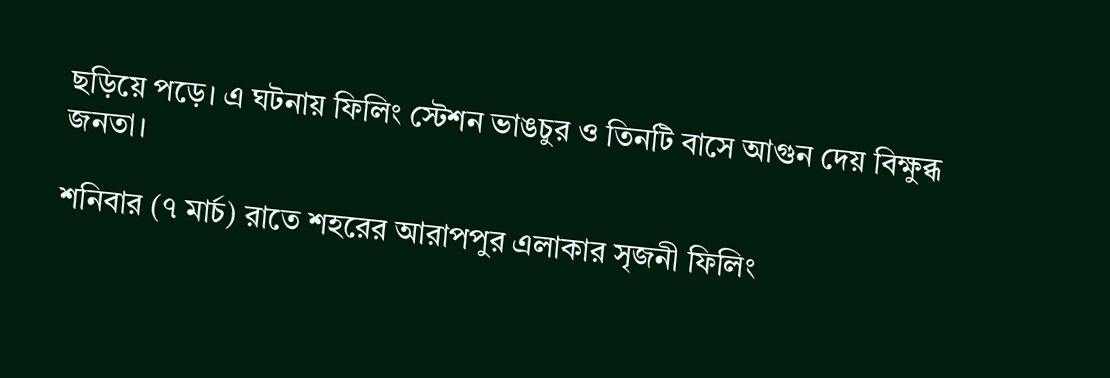ছড়িয়ে পড়ে। এ ঘটনায় ফিলিং স্টেশন ভাঙচুর ও তিনটি বাসে আগুন দেয় বিক্ষুব্ধ জনতা।

শনিবার (৭ মার্চ) রাতে শহরের আরাপপুর এলাকার সৃজনী ফিলিং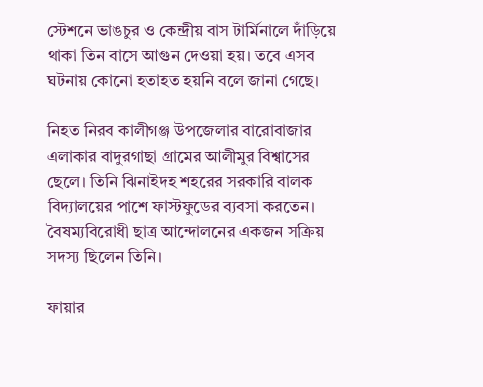স্টেশনে ভাঙচুর ও কেন্দ্রীয় বাস টার্মিনালে দাঁড়িয়ে থাকা তিন বাসে আগুন দেওয়া হয়। তবে এসব ঘটনায় কোনো হতাহত হয়নি বলে জানা গেছে।

নিহত নিরব কালীগঞ্জ উপজেলার বারোবাজার এলাকার বাদুরগাছা গ্রামের আলীমুর বিশ্বাসের ছেলে। তিনি ঝিনাইদহ শহরের সরকারি বালক বিদ্যালয়ের পাশে ফাস্টফুডের ব্যবসা করতেন। বৈষম্যবিরোধী ছাত্র আন্দোলনের একজন সক্রিয় সদস্য ছিলেন তিনি।

ফায়ার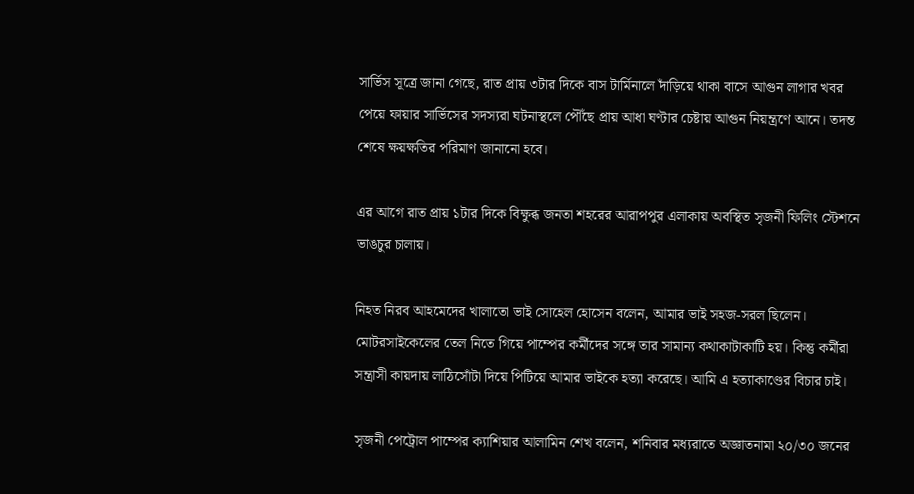সার্ভিস সূত্রে জানা গেছে, রাত প্রায় ৩টার দিকে বাস টার্মিনালে দাঁড়িয়ে থাকা বাসে আগুন লাগার খবর পেয়ে ফায়ার সার্ভিসের সদস্যরা ঘটনাস্থলে পৌঁছে প্রায় আধা ঘণ্টার চেষ্টায় আগুন নিয়ন্ত্রণে আনে। তদন্ত শেষে ক্ষয়ক্ষতির পরিমাণ জানানো হবে।

এর আগে রাত প্রায় ১টার দিকে বিক্ষুব্ধ জনতা শহরের আরাপপুর এলাকায় অবস্থিত সৃজনী ফিলিং স্টেশনে ভাঙচুর চালায়।

নিহত নিরব আহমেদের খালাতো ভাই সোহেল হোসেন বলেন, আমার ভাই সহজ-সরল ছিলেন। মোটরসাইকেলের তেল নিতে গিয়ে পাম্পের কর্মীদের সঙ্গে তার সামান্য কথাকাটাকাটি হয়। কিন্তু কর্মীরা সন্ত্রাসী কায়দায় লাঠিসোঁটা দিয়ে পিটিয়ে আমার ভাইকে হত্যা করেছে। আমি এ হত্যাকাণ্ডের বিচার চাই।

সৃজনী পেট্রোল পাম্পের ক্যাশিয়ার আলামিন শেখ বলেন, শনিবার মধ্যরাতে অজ্ঞাতনামা ২০/৩০ জনের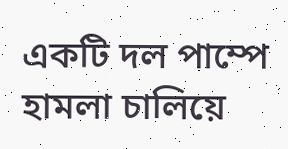একটি দল পাম্পে হামলা চালিয়ে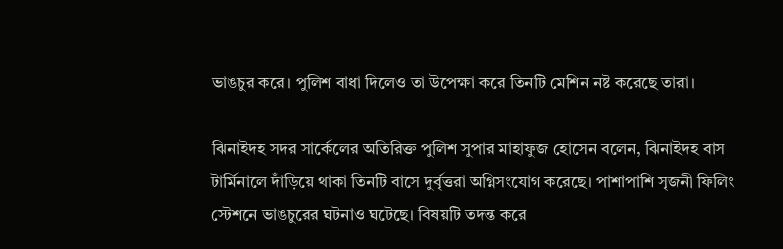ভাঙচুর করে। পুলিশ বাধা দিলেও তা উপেক্ষা করে তিনটি মেশিন নষ্ট করেছে তারা।

ঝিনাইদহ সদর সার্কেলের অতিরিক্ত পুলিশ সুপার মাহাফুজ হোসেন বলেন, ঝিনাইদহ বাস টার্মিনালে দাঁড়িয়ে থাকা তিনটি বাসে দুর্বৃত্তরা অগ্নিসংযোগ করেছে। পাশাপাশি সৃজনী ফিলিং স্টেশনে ভাঙচুরের ঘটনাও ঘটেছে। বিষয়টি তদন্ত করে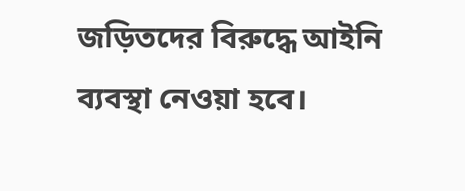জড়িতদের বিরুদ্ধে আইনি ব্যবস্থা নেওয়া হবে।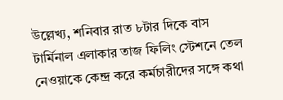উল্লেখ্য, শনিবার রাত ৮টার দিকে বাস টার্মিনাল এলাকার তাজ ফিলিং স্টেশনে তেল নেওয়াকে কেন্দ্র করে কর্মচারীদের সঙ্গে কথা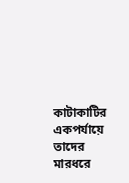কাটাকাটির একপর্যায়ে তাদের মারধরে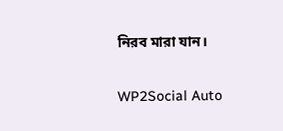নিরব মারা যান।

WP2Social Auto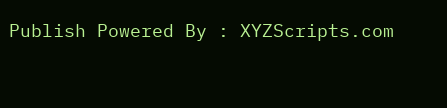Publish Powered By : XYZScripts.com